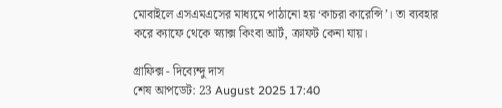মোবাইলে এসএমএসের মাধ্যমে পাঠানো হয় ‘কাচরা কারেন্সি’। তা ব্যবহার করে ক্যাফে থেকে স্ন্যাক্স কিংবা আর্ট, ক্রাফট কেনা যায়।

গ্রাফিক্স - দিব্যেন্দু দাস
শেষ আপডেট: 23 August 2025 17:40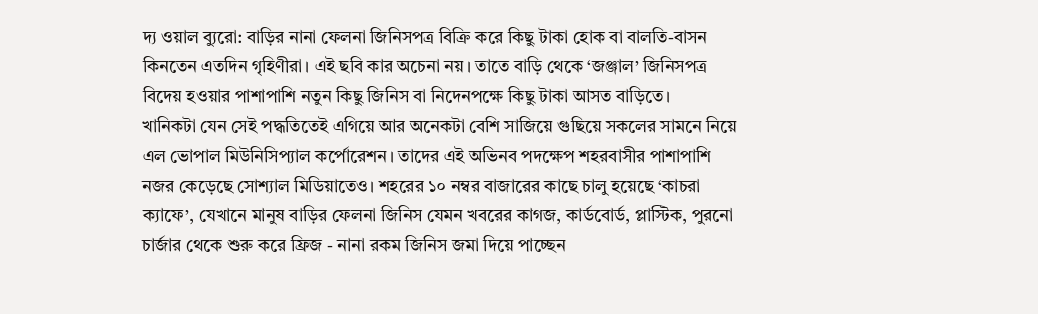দ্য ওয়াল ব্যুরো: বাড়ির নানা ফেলনা জিনিসপত্র বিক্রি করে কিছু টাকা হোক বা বালতি-বাসন কিনতেন এতদিন গৃহিণীরা। এই ছবি কার অচেনা নয়। তাতে বাড়ি থেকে ‘জঞ্জাল’ জিনিসপত্র বিদেয় হওয়ার পাশাপাশি নতুন কিছু জিনিস বা নিদেনপক্ষে কিছু টাকা আসত বাড়িতে।
খানিকটা যেন সেই পদ্ধতিতেই এগিয়ে আর অনেকটা বেশি সাজিয়ে গুছিয়ে সকলের সামনে নিয়ে এল ভোপাল মিউনিসিপ্যাল কর্পোরেশন। তাদের এই অভিনব পদক্ষেপ শহরবাসীর পাশাপাশি নজর কেড়েছে সোশ্যাল মিডিয়াতেও। শহরের ১০ নম্বর বাজারের কাছে চালু হয়েছে ‘কাচরা ক্যাফে’, যেখানে মানুষ বাড়ির ফেলনা জিনিস যেমন খবরের কাগজ, কার্ডবোর্ড, প্লাস্টিক, পুরনো চার্জার থেকে শুরু করে ফ্রিজ - নানা রকম জিনিস জমা দিয়ে পাচ্ছেন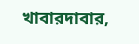খাবারদাবার,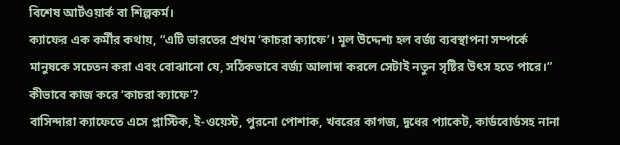বিশেষ আর্টওয়ার্ক বা শিল্পকর্ম।
ক্যাফের এক কর্মীর কথায়, “এটি ভারতের প্রথম ‘কাচরা ক্যাফে’। মূল উদ্দেশ্য হল বর্জ্য ব্যবস্থাপনা সম্পর্কে মানুষকে সচেতন করা এবং বোঝানো যে, সঠিকভাবে বর্জ্য আলাদা করলে সেটাই নতুন সৃষ্টির উৎস হতে পারে।”
কীভাবে কাজ করে ‘কাচরা ক্যাফে’?
বাসিন্দারা ক্যাফেতে এসে প্লাস্টিক, ই-ওয়েস্ট, পুরনো পোশাক, খবরের কাগজ, দুধের প্যাকেট, কার্ডবোর্ডসহ নানা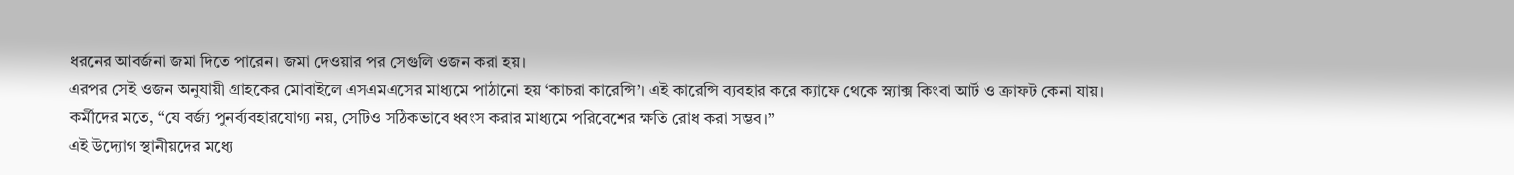ধরনের আবর্জনা জমা দিতে পারেন। জমা দেওয়ার পর সেগুলি ওজন করা হয়।
এরপর সেই ওজন অনুযায়ী গ্রাহকের মোবাইলে এসএমএসের মাধ্যমে পাঠানো হয় ‘কাচরা কারেন্সি’। এই কারেন্সি ব্যবহার করে ক্যাফে থেকে স্ন্যাক্স কিংবা আর্ট ও ক্রাফট কেনা যায়।
কর্মীদের মতে, “যে বর্জ্য পুনর্ব্যবহারযোগ্য নয়, সেটিও সঠিকভাবে ধ্বংস করার মাধ্যমে পরিবেশের ক্ষতি রোধ করা সম্ভব।”
এই উদ্যোগ স্থানীয়দের মধ্যে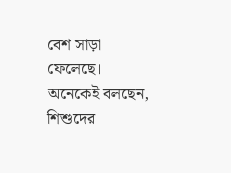বেশ সাড়া ফেলেছে। অনেকেই বলছেন, শিশুদের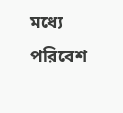মধ্যে পরিবেশ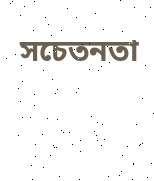সচেতনতা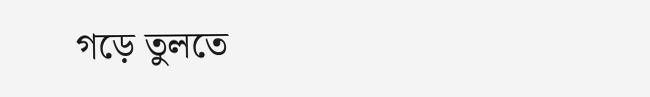গড়ে তুলতে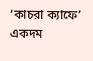‘কাচরা ক্যাফে’ একদম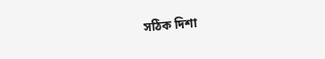সঠিক দিশা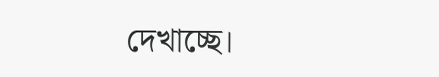দেখাচ্ছে।